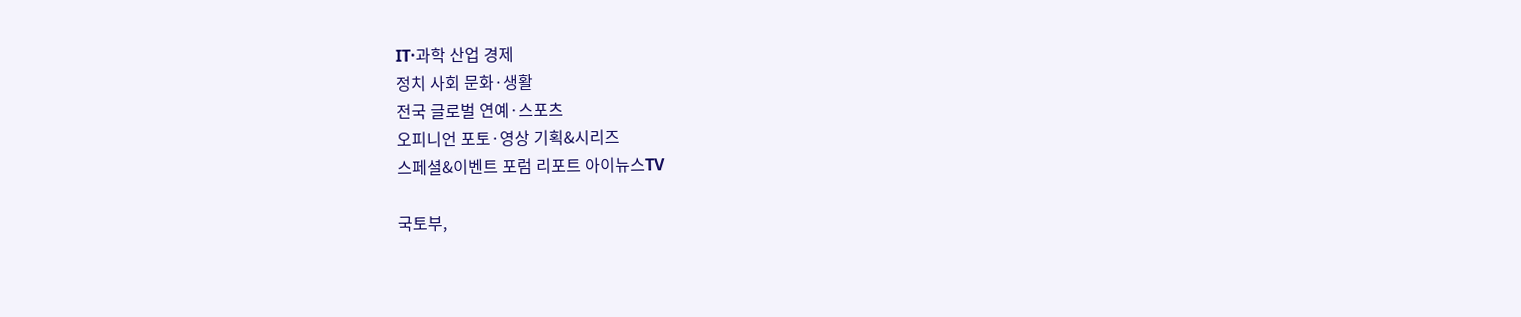IT·과학 산업 경제
정치 사회 문화·생활
전국 글로벌 연예·스포츠
오피니언 포토·영상 기획&시리즈
스페셜&이벤트 포럼 리포트 아이뉴스TV

국토부,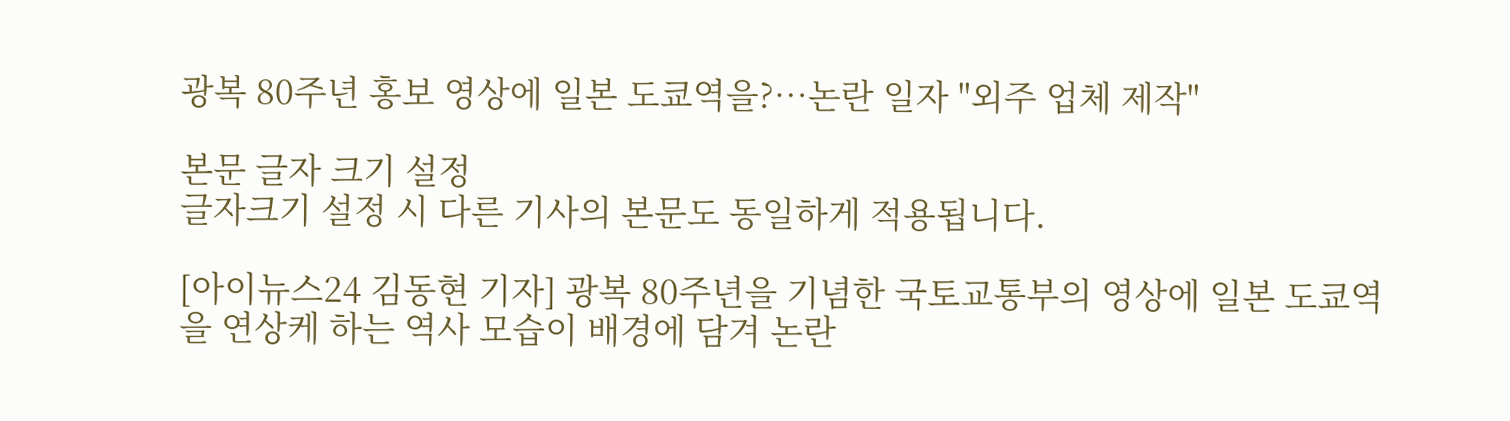광복 80주년 홍보 영상에 일본 도쿄역을?⋯논란 일자 "외주 업체 제작"

본문 글자 크기 설정
글자크기 설정 시 다른 기사의 본문도 동일하게 적용됩니다.

[아이뉴스24 김동현 기자] 광복 80주년을 기념한 국토교통부의 영상에 일본 도쿄역을 연상케 하는 역사 모습이 배경에 담겨 논란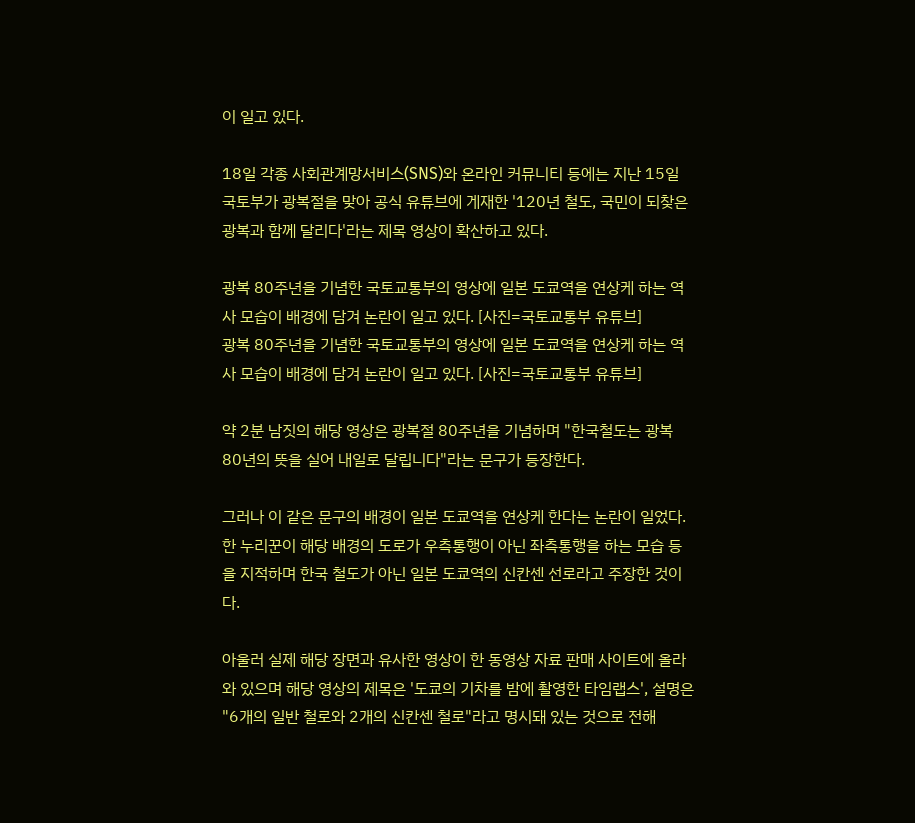이 일고 있다.

18일 각종 사회관계망서비스(SNS)와 온라인 커뮤니티 등에는 지난 15일 국토부가 광복절을 맞아 공식 유튜브에 게재한 '120년 철도, 국민이 되찾은 광복과 함께 달리다'라는 제목 영상이 확산하고 있다.

광복 80주년을 기념한 국토교통부의 영상에 일본 도쿄역을 연상케 하는 역사 모습이 배경에 담겨 논란이 일고 있다. [사진=국토교통부 유튜브]
광복 80주년을 기념한 국토교통부의 영상에 일본 도쿄역을 연상케 하는 역사 모습이 배경에 담겨 논란이 일고 있다. [사진=국토교통부 유튜브]

약 2분 남짓의 해당 영상은 광복절 80주년을 기념하며 "한국철도는 광복 80년의 뜻을 실어 내일로 달립니다"라는 문구가 등장한다.

그러나 이 같은 문구의 배경이 일본 도쿄역을 연상케 한다는 논란이 일었다. 한 누리꾼이 해당 배경의 도로가 우측통행이 아닌 좌측통행을 하는 모습 등을 지적하며 한국 철도가 아닌 일본 도쿄역의 신칸센 선로라고 주장한 것이다.

아울러 실제 해당 장면과 유사한 영상이 한 동영상 자료 판매 사이트에 올라와 있으며 해당 영상의 제목은 '도쿄의 기차를 밤에 촬영한 타임랩스', 설명은 "6개의 일반 철로와 2개의 신칸센 철로"라고 명시돼 있는 것으로 전해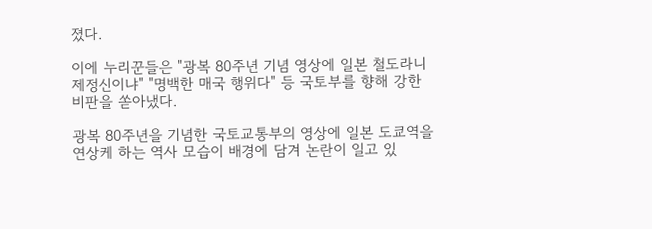졌다.

이에 누리꾼들은 "광복 80주년 기념 영상에 일본 철도라니 제정신이냐" "명백한 매국 행위다" 등 국토부를 향해 강한 비판을 쏟아냈다.

광복 80주년을 기념한 국토교통부의 영상에 일본 도쿄역을 연상케 하는 역사 모습이 배경에 담겨 논란이 일고 있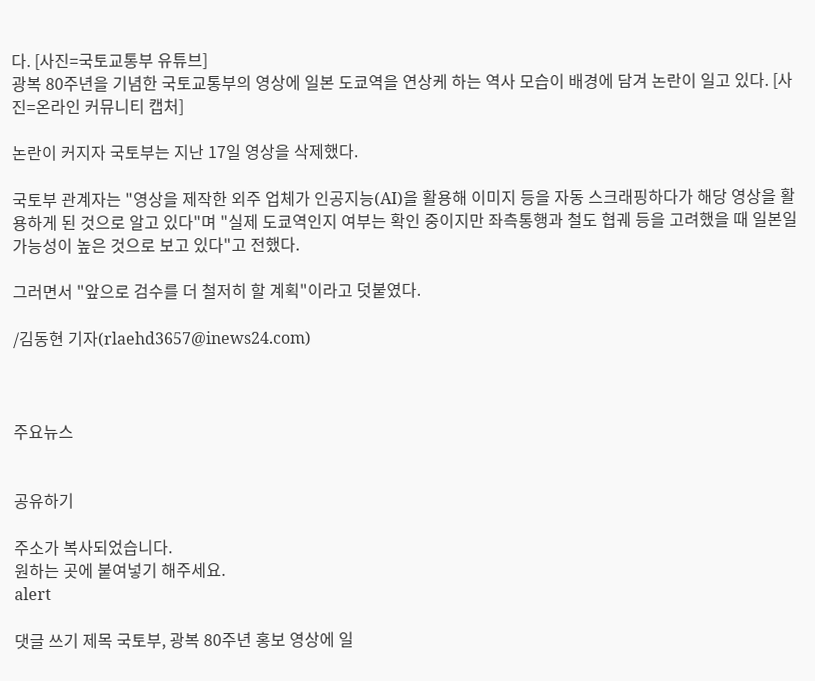다. [사진=국토교통부 유튜브]
광복 80주년을 기념한 국토교통부의 영상에 일본 도쿄역을 연상케 하는 역사 모습이 배경에 담겨 논란이 일고 있다. [사진=온라인 커뮤니티 캡처]

논란이 커지자 국토부는 지난 17일 영상을 삭제했다.

국토부 관계자는 "영상을 제작한 외주 업체가 인공지능(AI)을 활용해 이미지 등을 자동 스크래핑하다가 해당 영상을 활용하게 된 것으로 알고 있다"며 "실제 도쿄역인지 여부는 확인 중이지만 좌측통행과 철도 협궤 등을 고려했을 때 일본일 가능성이 높은 것으로 보고 있다"고 전했다.

그러면서 "앞으로 검수를 더 철저히 할 계획"이라고 덧붙였다.

/김동현 기자(rlaehd3657@inews24.com)



주요뉴스


공유하기

주소가 복사되었습니다.
원하는 곳에 붙여넣기 해주세요.
alert

댓글 쓰기 제목 국토부, 광복 80주년 홍보 영상에 일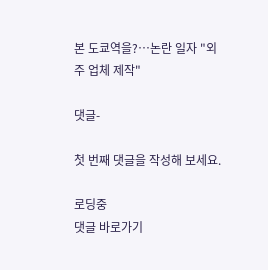본 도쿄역을?⋯논란 일자 "외주 업체 제작"

댓글-

첫 번째 댓글을 작성해 보세요.

로딩중
댓글 바로가기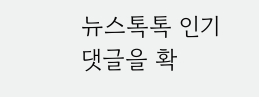뉴스톡톡 인기 댓글을 확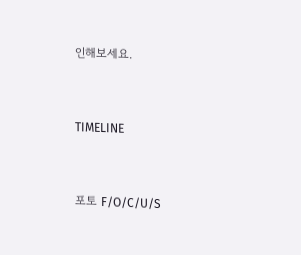인해보세요.



TIMELINE



포토 F/O/C/U/S